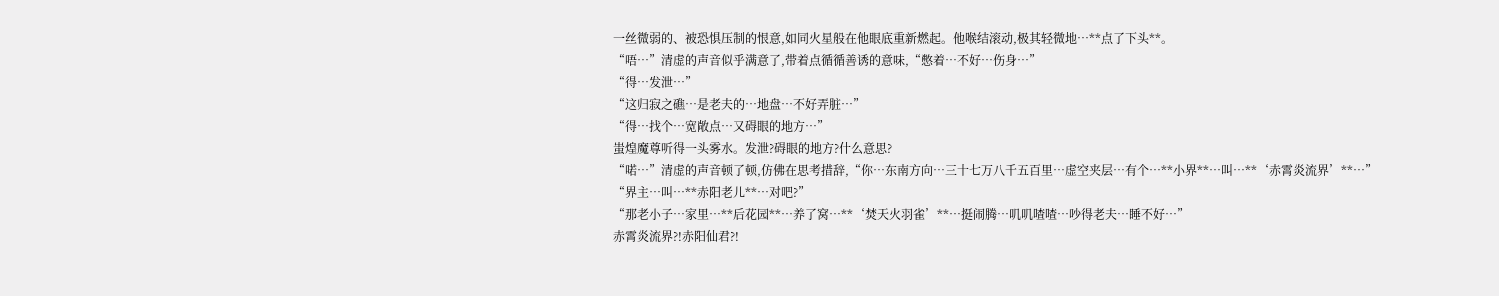一丝微弱的、被恐惧压制的恨意,如同火星般在他眼底重新燃起。他喉结滚动,极其轻微地…**点了下头**。
“唔…”清虚的声音似乎满意了,带着点循循善诱的意味,“憋着…不好…伤身…”
“得…发泄…”
“这归寂之礁…是老夫的…地盘…不好弄脏…”
“得…找个…宽敞点…又碍眼的地方…”
蚩煌魔尊听得一头雾水。发泄?碍眼的地方?什么意思?
“喏…”清虚的声音顿了顿,仿佛在思考措辞,“你…东南方向…三十七万八千五百里…虚空夹层…有个…**小界**…叫…**‘赤霄炎流界’**…”
“界主…叫…**赤阳老儿**…对吧?”
“那老小子…家里…**后花园**…养了窝…**‘焚天火羽雀’**…挺闹腾…叽叽喳喳…吵得老夫…睡不好…”
赤霄炎流界?!赤阳仙君?!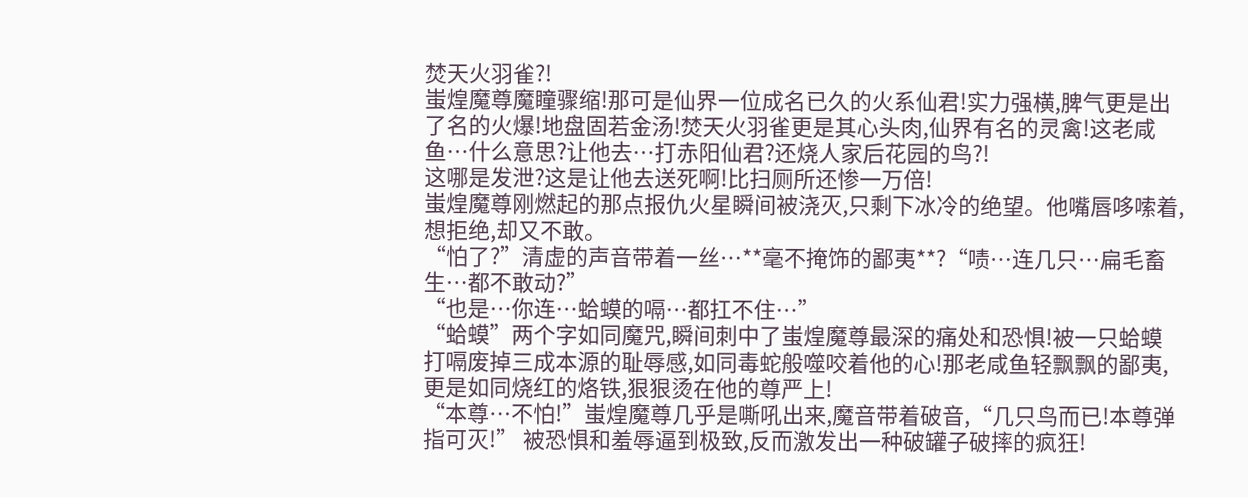焚天火羽雀?!
蚩煌魔尊魔瞳骤缩!那可是仙界一位成名已久的火系仙君!实力强横,脾气更是出了名的火爆!地盘固若金汤!焚天火羽雀更是其心头肉,仙界有名的灵禽!这老咸鱼…什么意思?让他去…打赤阳仙君?还烧人家后花园的鸟?!
这哪是发泄?这是让他去送死啊!比扫厕所还惨一万倍!
蚩煌魔尊刚燃起的那点报仇火星瞬间被浇灭,只剩下冰冷的绝望。他嘴唇哆嗦着,想拒绝,却又不敢。
“怕了?”清虚的声音带着一丝…**毫不掩饰的鄙夷**?“啧…连几只…扁毛畜生…都不敢动?”
“也是…你连…蛤蟆的嗝…都扛不住…”
“蛤蟆”两个字如同魔咒,瞬间刺中了蚩煌魔尊最深的痛处和恐惧!被一只蛤蟆打嗝废掉三成本源的耻辱感,如同毒蛇般噬咬着他的心!那老咸鱼轻飘飘的鄙夷,更是如同烧红的烙铁,狠狠烫在他的尊严上!
“本尊…不怕!”蚩煌魔尊几乎是嘶吼出来,魔音带着破音,“几只鸟而已!本尊弹指可灭!” 被恐惧和羞辱逼到极致,反而激发出一种破罐子破摔的疯狂!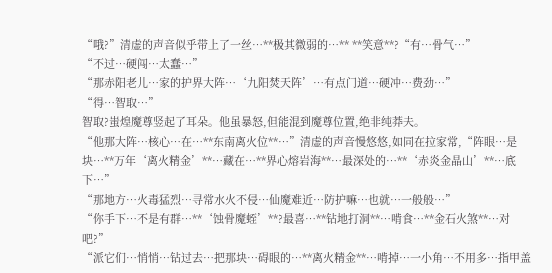“哦?”清虚的声音似乎带上了一丝…**极其微弱的…** **笑意**?“有…骨气…”
“不过…硬闯…太蠢…”
“那赤阳老儿…家的护界大阵…‘九阳焚天阵’…有点门道…硬冲…费劲…”
“得…智取…”
智取?蚩煌魔尊竖起了耳朵。他虽暴怒,但能混到魔尊位置,绝非纯莽夫。
“他那大阵…核心…在…**东南离火位**…”清虚的声音慢悠悠,如同在拉家常,“阵眼…是块…**万年‘离火精金’**…藏在…**界心熔岩海**…最深处的…**‘赤炎金晶山’**…底下…”
“那地方…火毒猛烈…寻常水火不侵…仙魔难近…防护嘛…也就…一般般…”
“你手下…不是有群…**‘蚀骨魔蛭’**?最喜…**钻地打洞**…啃食…**金石火煞**…对吧?”
“派它们…悄悄…钻过去…把那块…碍眼的…**离火精金**…啃掉…一小角…不用多…指甲盖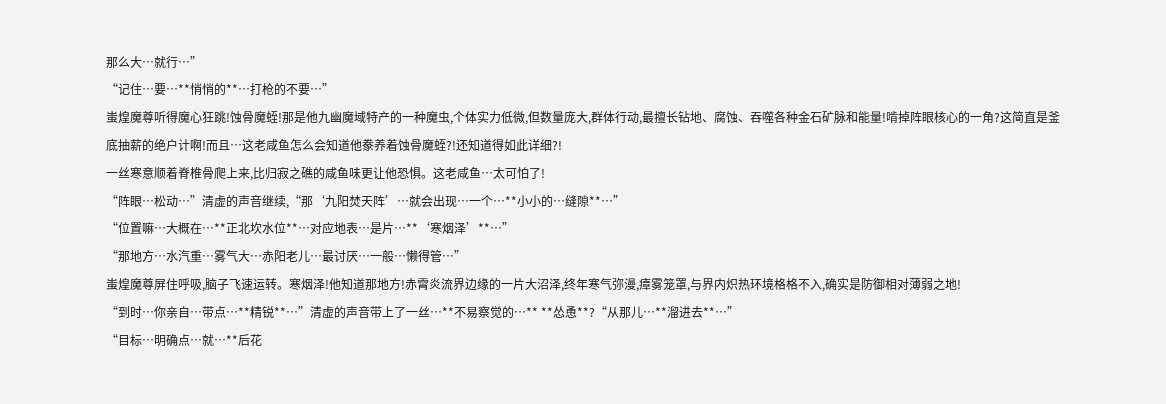那么大…就行…”
“记住…要…**悄悄的**…打枪的不要…”
蚩煌魔尊听得魔心狂跳!蚀骨魔蛭!那是他九幽魔域特产的一种魔虫,个体实力低微,但数量庞大,群体行动,最擅长钻地、腐蚀、吞噬各种金石矿脉和能量!啃掉阵眼核心的一角?这简直是釜底抽薪的绝户计啊!而且…这老咸鱼怎么会知道他豢养着蚀骨魔蛭?!还知道得如此详细?!
一丝寒意顺着脊椎骨爬上来,比归寂之礁的咸鱼味更让他恐惧。这老咸鱼…太可怕了!
“阵眼…松动…”清虚的声音继续,“那‘九阳焚天阵’…就会出现…一个…**小小的…缝隙**…”
“位置嘛…大概在…**正北坎水位**…对应地表…是片…**‘寒烟泽’**…”
“那地方…水汽重…雾气大…赤阳老儿…最讨厌…一般…懒得管…”
蚩煌魔尊屏住呼吸,脑子飞速运转。寒烟泽!他知道那地方!赤霄炎流界边缘的一片大沼泽,终年寒气弥漫,瘴雾笼罩,与界内炽热环境格格不入,确实是防御相对薄弱之地!
“到时…你亲自…带点…**精锐**…”清虚的声音带上了一丝…**不易察觉的…** **怂恿**?“从那儿…**溜进去**…”
“目标…明确点…就…**后花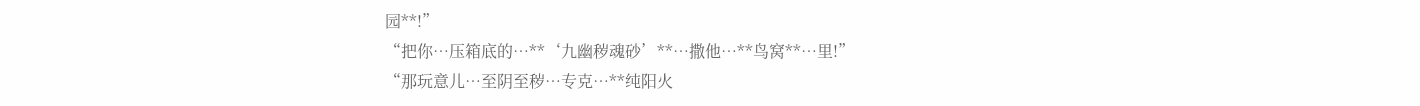园**!”
“把你…压箱底的…**‘九幽秽魂砂’**…撒他…**鸟窝**…里!”
“那玩意儿…至阴至秽…专克…**纯阳火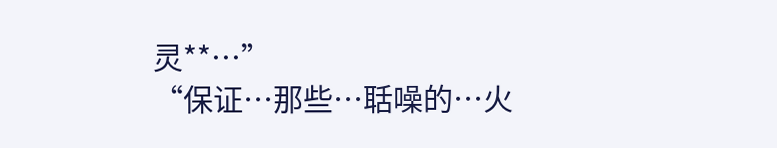灵**…”
“保证…那些…聒噪的…火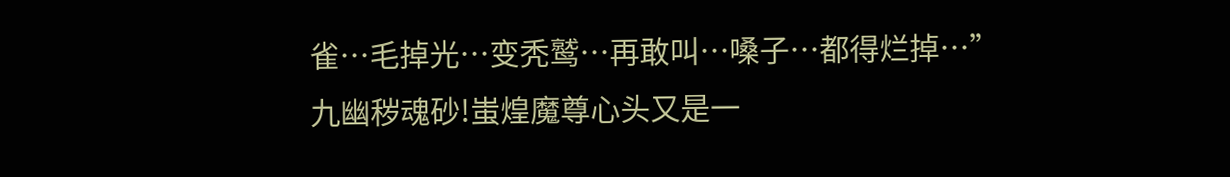雀…毛掉光…变秃鹫…再敢叫…嗓子…都得烂掉…”
九幽秽魂砂!蚩煌魔尊心头又是一